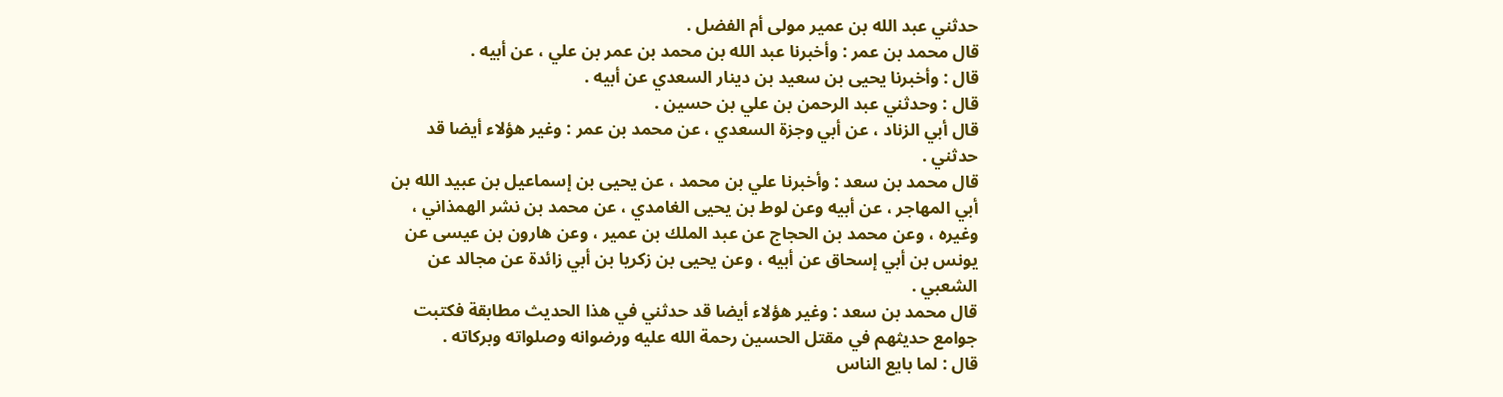حدثني عبد الله بن عمير مولى أم الفضل .
قال محمد بن عمر : وأخبرنا عبد الله بن محمد بن عمر بن علي ، عن أبيه .
قال : وأخبرنا يحيى بن سعيد بن دينار السعدي عن أبيه .
قال : وحدثني عبد الرحمن بن علي بن حسين .
قال أبي الزناد ، عن أبي وجزة السعدي ، عن محمد بن عمر : وغير هؤلاء أيضا قد
حدثني .
قال محمد بن سعد : وأخبرنا علي بن محمد ، عن يحيى بن إسماعيل بن عبيد الله بن
أبي المهاجر ، عن أبيه وعن لوط بن يحيى الغامدي ، عن محمد بن نشر الهمذاني ،
وغيره ، وعن محمد بن الحجاج عن عبد الملك بن عمير ، وعن هارون بن عيسى عن
يونس بن أبي إسحاق عن أبيه ، وعن يحيى بن زكريا بن أبي زائدة عن مجالد عن
الشعبي .
قال محمد بن سعد : وغير هؤلاء أيضا قد حدثني في هذا الحديث مطابقة فكتبت
جوامع حديثهم في مقتل الحسين رحمة الله عليه ورضوانه وصلواته وبركاته .
قال : لما بايع الناس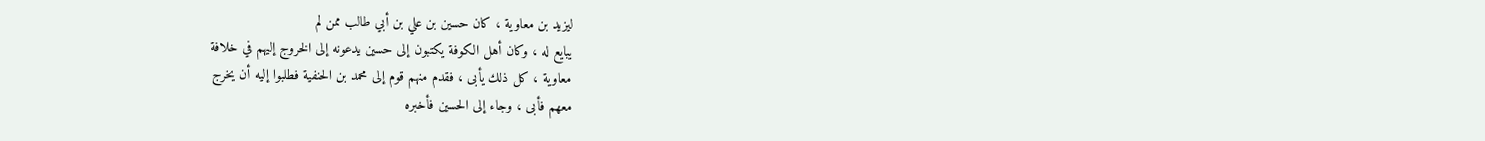ليزيد بن معاوية ، كان حسين بن علي بن أبي طالب ممن لم
يبايع له ، وكان أهل الكوفة يكتبون إلى حسين يدعونه إلى الخروج إليهم في خلافة
معاوية ، كل ذلك يأبى ، فقدم منهم قوم إلى محمد بن الحنفية فطلبوا إليه أن يخرج
معهم فأبى ، وجاء إلى الحسين فأخبره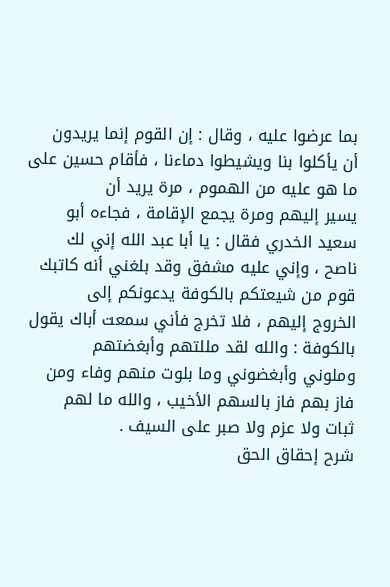بما عرضوا عليه ، وقال : إن القوم إنما يريدون
أن يأكلوا بنا ويشيطوا دماءنا ، فأقام حسين على ما هو عليه من الهموم ، مرة يريد أن
يسير إليهم ومرة يجمع الإقامة ، فجاءه أبو سعيد الخدري فقال : يا أبا عبد الله إني لك
ناصح ، وإني عليه مشفق وقد بلغني أنه كاتبك قوم من شيعتكم بالكوفة يدعونكم إلى
الخروج إليهم ، فلا تخرج فأني سمعت أباك يقول بالكوفة : والله لقد مللتهم وأبغضتهم
وملوني وأبغضوني وما بلوت منهم وفاء ومن فاز بهم فاز بالسهم الأخيب ، والله ما لهم
ثبات ولا عزم ولا صبر على السيف .
شرح إحقاق الحق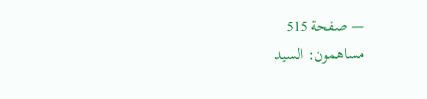— صفحة 515
مساهمون: السيد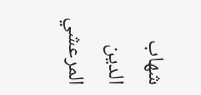شهاب الدين المرعشي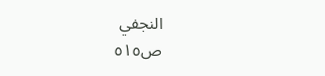النجفي
ص٥١٥